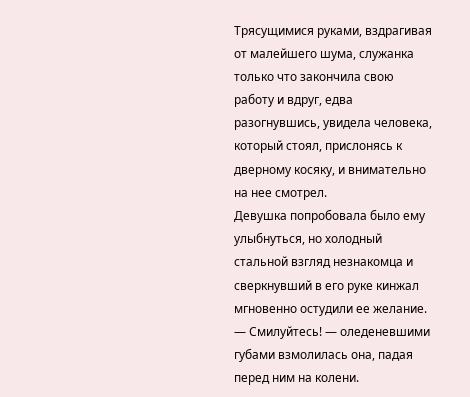Трясущимися руками, вздрагивая от малейшего шума, служанка только что закончила свою работу и вдруг, едва разогнувшись, увидела человека, который стоял, прислонясь к дверному косяку, и внимательно на нее смотрел.
Девушка попробовала было ему улыбнуться, но холодный стальной взгляд незнакомца и сверкнувший в его руке кинжал мгновенно остудили ее желание.
— Смилуйтесь! — оледеневшими губами взмолилась она, падая перед ним на колени.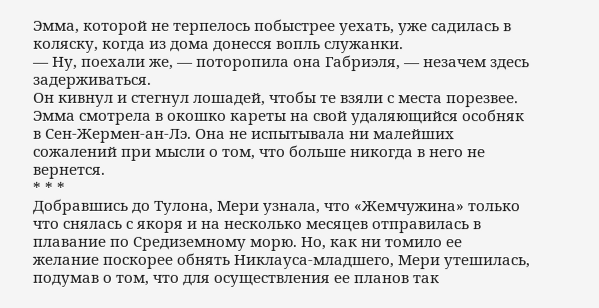Эмма, которой не терпелось побыстрее уехать, уже садилась в коляску, когда из дома донесся вопль служанки.
— Ну, поехали же, — поторопила она Габриэля, — незачем здесь задерживаться.
Он кивнул и стегнул лошадей, чтобы те взяли с места порезвее. Эмма смотрела в окошко кареты на свой удаляющийся особняк в Сен-Жермен-ан-Лэ. Она не испытывала ни малейших сожалений при мысли о том, что больше никогда в него не вернется.
* * *
Добравшись до Тулона, Мери узнала, что «Жемчужина» только что снялась с якоря и на несколько месяцев отправилась в плавание по Средиземному морю. Но, как ни томило ее желание поскорее обнять Никлауса-младшего, Мери утешилась, подумав о том, что для осуществления ее планов так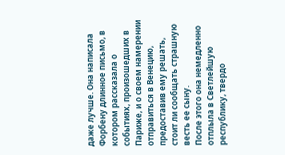даже лучше. Она написала Форбену длинное письмо, в котором рассказала о событиях, произошедших в Париже, и о своем намерении отправиться в Венецию, предоставив ему решать, стоит ли сообщать страшную весть ее сыну.
После этого она немедленно отплыла в Светлейшую республику, твердо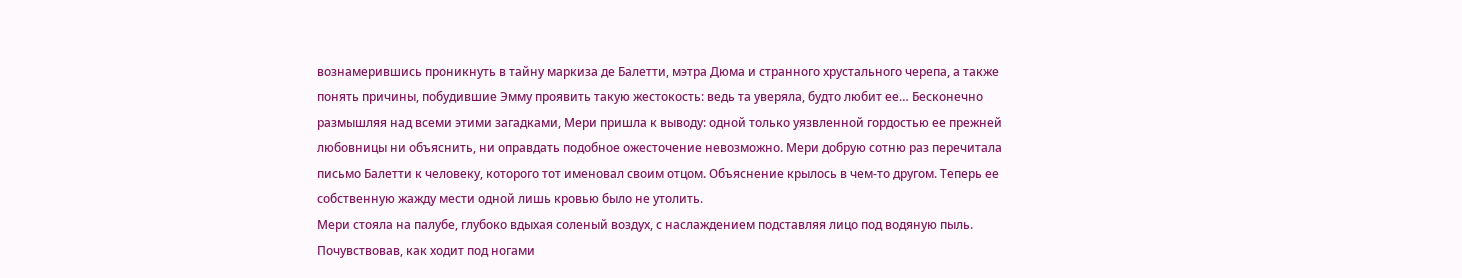вознамерившись проникнуть в тайну маркиза де Балетти, мэтра Дюма и странного хрустального черепа, а также понять причины, побудившие Эмму проявить такую жестокость: ведь та уверяла, будто любит ее… Бесконечно размышляя над всеми этими загадками, Мери пришла к выводу: одной только уязвленной гордостью ее прежней любовницы ни объяснить, ни оправдать подобное ожесточение невозможно. Мери добрую сотню раз перечитала письмо Балетти к человеку, которого тот именовал своим отцом. Объяснение крылось в чем-то другом. Теперь ее собственную жажду мести одной лишь кровью было не утолить.
Мери стояла на палубе, глубоко вдыхая соленый воздух, с наслаждением подставляя лицо под водяную пыль. Почувствовав, как ходит под ногами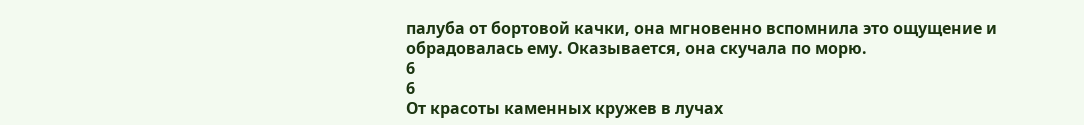палуба от бортовой качки, она мгновенно вспомнила это ощущение и обрадовалась ему. Оказывается, она скучала по морю.
6
6
От красоты каменных кружев в лучах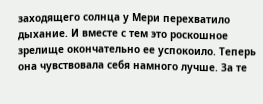заходящего солнца у Мери перехватило дыхание. И вместе с тем это роскошное зрелище окончательно ее успокоило. Теперь она чувствовала себя намного лучше. За те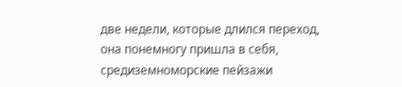две недели, которые длился переход, она понемногу пришла в себя, средиземноморские пейзажи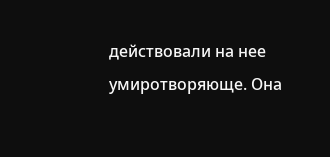действовали на нее умиротворяюще. Она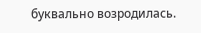буквально возродилась.